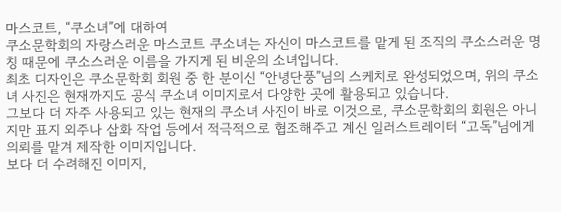마스코트, “쿠소녀”에 대하여
쿠소문학회의 자랑스러운 마스코트 쿠소녀는 자신이 마스코트를 맡게 된 조직의 쿠소스러운 명칭 때문에 쿠소스러운 이름을 가지게 된 비운의 소녀입니다.
최초 디자인은 쿠소문학회 회원 중 한 분이신 “안녕단풍”님의 스케치로 완성되었으며, 위의 쿠소녀 사진은 현재까지도 공식 쿠소녀 이미지로서 다양한 곳에 활용되고 있습니다.
그보다 더 자주 사용되고 있는 현재의 쿠소녀 사진이 바로 이것으로, 쿠소문학회의 회원은 아니지만 표지 외주나 삽화 작업 등에서 적극적으로 협조해주고 계신 일러스트레이터 “고독”님에게 의뢰를 맡겨 제작한 이미지입니다.
보다 더 수려해진 이미지,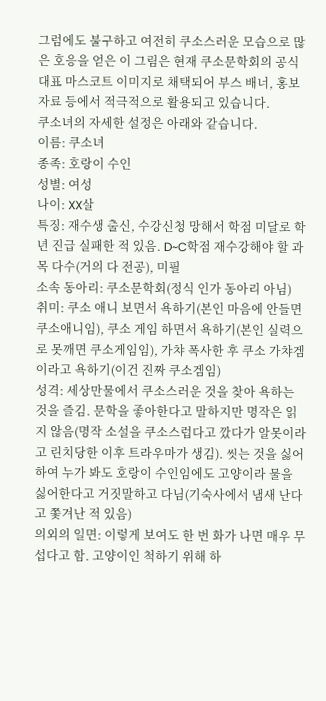그럼에도 불구하고 여전히 쿠소스러운 모습으로 많은 호응을 얻은 이 그림은 현재 쿠소문학회의 공식 대표 마스코트 이미지로 채택되어 부스 배너, 홍보자료 등에서 적극적으로 활용되고 있습니다.
쿠소녀의 자세한 설정은 아래와 같습니다.
이름: 쿠소녀
종족: 호랑이 수인
성별: 여성
나이: XX살
특징: 재수생 출신, 수강신청 망해서 학점 미달로 학년 진급 실패한 적 있음. D~C학점 재수강해야 할 과목 다수(거의 다 전공), 미필
소속 동아리: 쿠소문학회(정식 인가 동아리 아님)
취미: 쿠소 애니 보면서 욕하기(본인 마음에 안들면 쿠소애니임), 쿠소 게임 하면서 욕하기(본인 실력으로 못깨면 쿠소게임임), 가챠 폭사한 후 쿠소 가챠겜이라고 욕하기(이건 진짜 쿠소겜임)
성격: 세상만물에서 쿠소스러운 것을 찾아 욕하는 것을 즐김. 문학을 좋아한다고 말하지만 명작은 읽지 않음(명작 소설을 쿠소스럽다고 깠다가 알못이라고 린치당한 이후 트라우마가 생김). 씻는 것을 싫어하여 누가 봐도 호랑이 수인임에도 고양이라 물을 싫어한다고 거짓말하고 다님(기숙사에서 냄새 난다고 쫓겨난 적 있음)
의외의 일면: 이렇게 보여도 한 번 화가 나면 매우 무섭다고 함. 고양이인 척하기 위해 하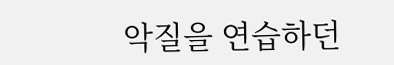악질을 연습하던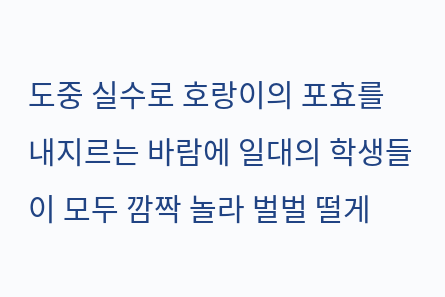도중 실수로 호랑이의 포효를 내지르는 바람에 일대의 학생들이 모두 깜짝 놀라 벌벌 떨게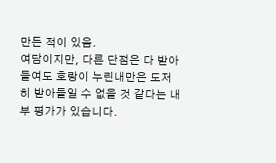만든 적이 있음.
여담이지만, 다른 단점은 다 받아들여도 호랑이 누린내만은 도저히 받아들일 수 없을 것 같다는 내부 평가가 있습니다.